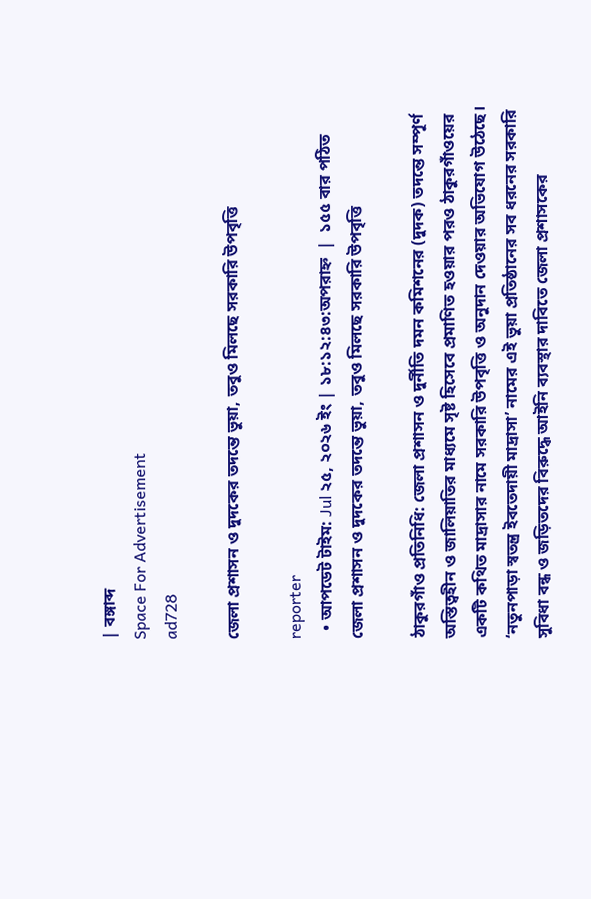| বঙ্গাব্দ
Space For Advertisement
ad728

জেলা প্রশাসন ও দুদকের তদন্তে ভুয়া, তবুও মিলছে সরকারি উপবৃত্তি

reporter
  • আপডেট টাইম: Jul ২৫, ২০২৬ ইং | ১৮:১২:৪৩:অপরাহ্ন  |  ১৫৫ বার পঠিত
জেলা প্রশাসন ও দুদকের তদন্তে ভুয়া, তবুও মিলছে সরকারি উপবৃত্তি

ঠাকুরগাঁও প্রতিনিধি: জেলা প্রশাসন ও দুর্নীতি দমন কমিশনের (দুদক) তদন্তে সম্পূর্ণ অস্তিত্বহীন ও জালিয়াতির মাধ্যমে সৃষ্ট হিসেবে প্রমাণিত হওয়ার পরও ঠাকুরগাঁওয়ের একটি কথিত মাদ্রাসার নামে সরকারি উপবৃত্তি ও অনুদান দেওয়ার অভিযোগ উঠেছে। ‘নতুনপাড়া স্বতন্ত্র ইবতেদায়ী মাদ্রাসা’ নামের এই ভুয়া প্রতিষ্ঠানের সব ধরনের সরকারি সুবিধা বন্ধ ও জড়িতদের বিরুদ্ধে আইনি ব্যবস্থার দাবিতে জেলা প্রশাসকের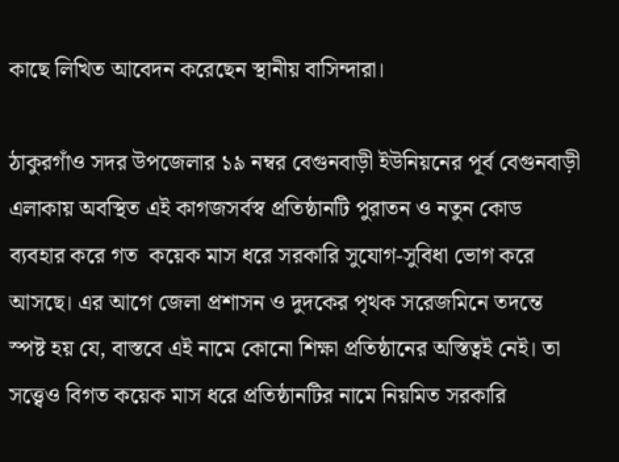কাছে লিখিত আবেদন করেছেন স্থানীয় বাসিন্দারা।

ঠাকুরগাঁও সদর উপজেলার ১৯ নম্বর বেগুনবাড়ী ইউনিয়নের পূর্ব বেগুনবাড়ী এলাকায় অবস্থিত এই কাগজসর্বস্ব প্রতিষ্ঠানটি পুরাতন ও নতুন কোড ব্যবহার করে গত  কয়েক মাস ধরে সরকারি সুযোগ-সুবিধা ভোগ করে আসছে। এর আগে জেলা প্রশাসন ও দুদকের পৃথক সরেজমিনে তদন্তে স্পষ্ট হয় যে, বাস্তবে এই নামে কোনো শিক্ষা প্রতিষ্ঠানের অস্তিত্বই নেই। তা সত্ত্বেও বিগত কয়েক মাস ধরে প্রতিষ্ঠানটির নামে নিয়মিত সরকারি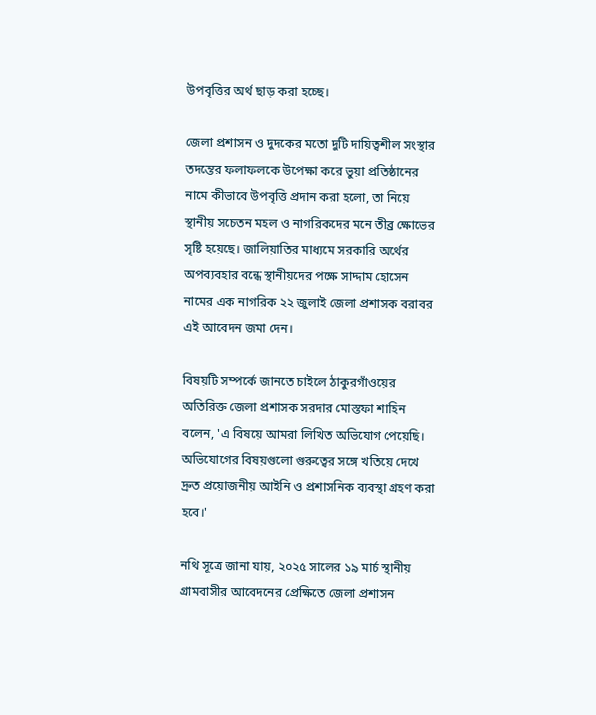উপবৃত্তির অর্থ ছাড় করা হচ্ছে।

জেলা প্রশাসন ও দুদকের মতো দুটি দায়িত্বশীল সংস্থার তদন্তের ফলাফলকে উপেক্ষা করে ভুয়া প্রতিষ্ঠানের নামে কীভাবে উপবৃত্তি প্রদান করা হলো, তা নিয়ে স্থানীয় সচেতন মহল ও নাগরিকদের মনে তীব্র ক্ষোভের সৃষ্টি হয়েছে। জালিয়াতির মাধ্যমে সরকারি অর্থের অপব্যবহার বন্ধে স্থানীয়দের পক্ষে সাদ্দাম হোসেন নামের এক নাগরিক ২২ জুলাই জেলা প্রশাসক বরাবর এই আবেদন জমা দেন।

বিষয়টি সম্পর্কে জানতে চাইলে ঠাকুরগাঁওয়ের অতিরিক্ত জেলা প্রশাসক সরদার মোস্তফা শাহিন বলেন, 'এ বিষয়ে আমরা লিখিত অভিযোগ পেয়েছি। অভিযোগের বিষয়গুলো গুরুত্বের সঙ্গে খতিয়ে দেখে দ্রুত প্রয়োজনীয় আইনি ও প্রশাসনিক ব্যবস্থা গ্রহণ করা হবে।'

নথি সূত্রে জানা যায়, ২০২৫ সালের ১৯ মার্চ স্থানীয় গ্রামবাসীর আবেদনের প্রেক্ষিতে জেলা প্রশাসন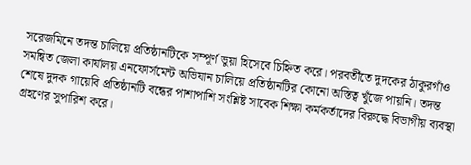সরেজমিনে তদন্ত চালিয়ে প্রতিষ্ঠানটিকে সম্পূর্ণ ভুয়া হিসেবে চিহ্নিত করে। পরবর্তীতে দুদকের ঠাকুরগাঁও সমন্বিত জেলা কার্যালয় এনফোর্সমেন্ট অভিযান চালিয়ে প্রতিষ্ঠানটির কোনো অস্তিত্ব খুঁজে পায়নি। তদন্ত শেষে দুদক গায়েবি প্রতিষ্ঠানটি বন্ধের পাশাপাশি সংশ্লিষ্ট সাবেক শিক্ষা কর্মকর্তাদের বিরুদ্ধে বিভাগীয় ব্যবস্থা গ্রহণের সুপারিশ করে।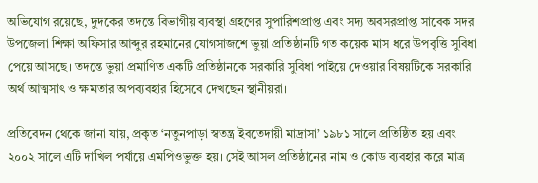অভিযোগ রয়েছে, দুদকের তদন্তে বিভাগীয় ব্যবস্থা গ্রহণের সুপারিশপ্রাপ্ত এবং সদ্য অবসরপ্রাপ্ত সাবেক সদর উপজেলা শিক্ষা অফিসার আব্দুর রহমানের যোগসাজশে ভুয়া প্রতিষ্ঠানটি গত কয়েক মাস ধরে উপবৃত্তি সুবিধা পেয়ে আসছে। তদন্তে ভুয়া প্রমাণিত একটি প্রতিষ্ঠানকে সরকারি সুবিধা পাইয়ে দেওয়ার বিষয়টিকে সরকারি অর্থ আত্মসাৎ ও ক্ষমতার অপব্যবহার হিসেবে দেখছেন স্থানীয়রা।

প্রতিবেদন থেকে জানা যায়, প্রকৃত ‘নতুনপাড়া স্বতন্ত্র ইবতেদায়ী মাদ্রাসা’ ১৯৮১ সালে প্রতিষ্ঠিত হয় এবং ২০০২ সালে এটি দাখিল পর্যায়ে এমপিওভুক্ত হয়। সেই আসল প্রতিষ্ঠানের নাম ও কোড ব্যবহার করে মাত্র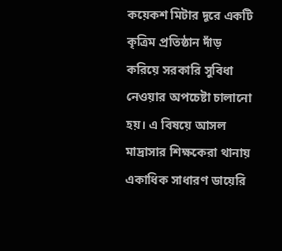কয়েকশ মিটার দূরে একটি কৃত্রিম প্রতিষ্ঠান দাঁড় করিয়ে সরকারি সুবিধা নেওয়ার অপচেষ্টা চালানো হয়। এ বিষয়ে আসল মাদ্রাসার শিক্ষকেরা থানায় একাধিক সাধারণ ডায়েরি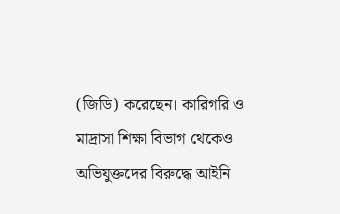(জিডি) করেছেন। কারিগরি ও মাদ্রাসা শিক্ষা বিভাগ থেকেও অভিযুক্তদের বিরুদ্ধে আইনি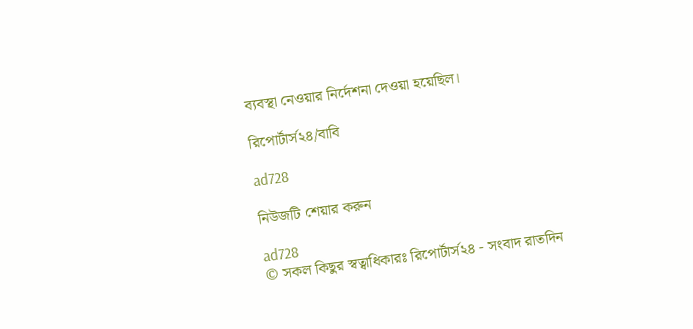ব্যবস্থা নেওয়ার নির্দেশনা দেওয়া হয়েছিল।

রিপোর্টার্স২৪/বাবি

ad728

নিউজটি শেয়ার করুন

ad728
© সকল কিছুর স্বত্বাধিকারঃ রিপোর্টার্স২৪ - সংবাদ রাতদিন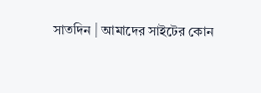সাতদিন | আমাদের সাইটের কোন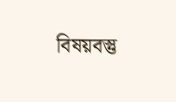বিষয়বস্তু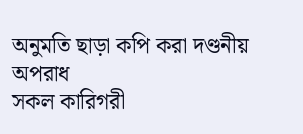অনুমতি ছাড়া কপি করা দণ্ডনীয় অপরাধ
সকল কারিগরী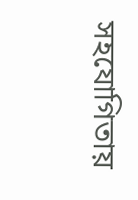সহযোগিতায়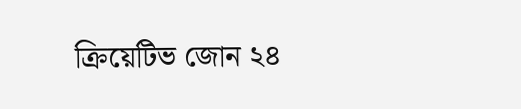ক্রিয়েটিভ জোন ২৪